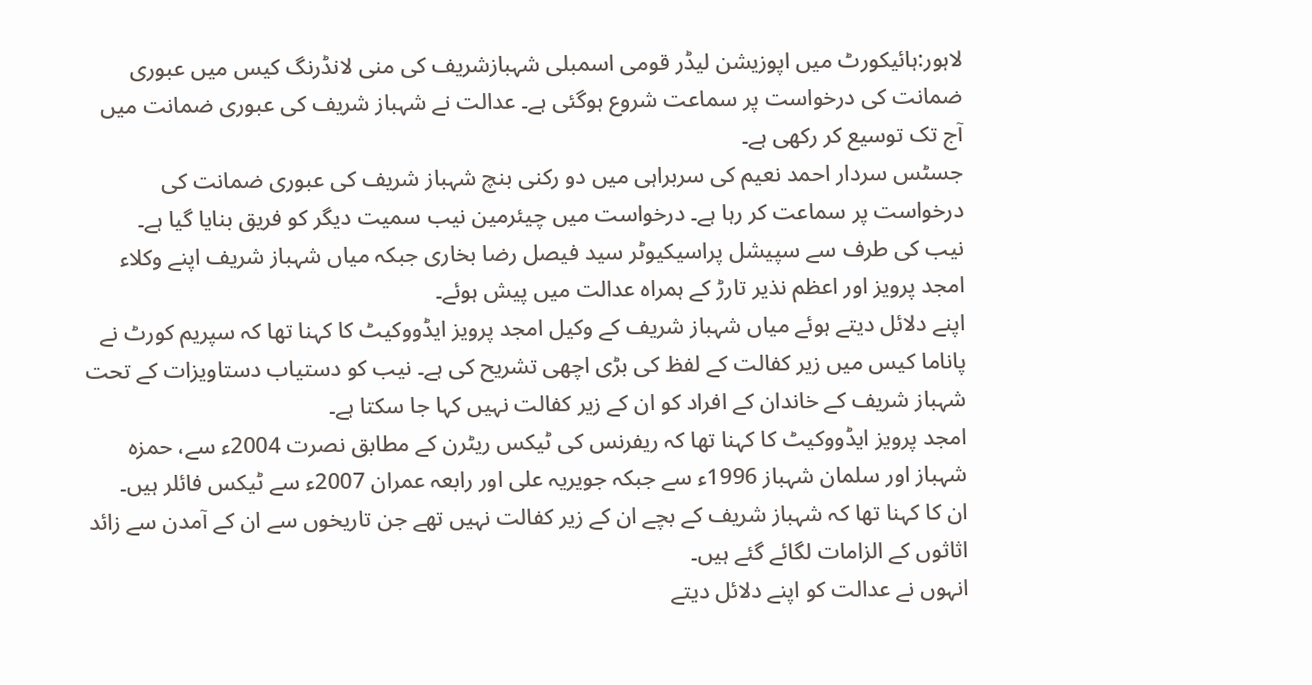لاہور:ہائیکورٹ میں اپوزیشن لیڈر قومی اسمبلی شہبازشریف کی منی لانڈرنگ کیس میں عبوری ضمانت کی درخواست پر سماعت شروع ہوگئی ہے۔ عدالت نے شہباز شریف کی عبوری ضمانت میں آج تک توسیع کر رکھی ہے۔
جسٹس سردار احمد نعیم کی سربراہی میں دو رکنی بنچ شہباز شریف کی عبوری ضمانت کی درخواست پر سماعت کر رہا ہے۔ درخواست میں چیئرمین نیب سمیت دیگر کو فریق بنایا گیا ہے۔
نیب کی طرف سے سپیشل پراسیکیوٹر سید فیصل رضا بخاری جبکہ میاں شہباز شریف اپنے وکلاء امجد پرویز اور اعظم نذیر تارڑ کے ہمراہ عدالت میں پیش ہوئے۔
اپنے دلائل دیتے ہوئے میاں شہباز شریف کے وکیل امجد پرویز ایڈووکیٹ کا کہنا تھا کہ سپریم کورٹ نے پاناما کیس میں زیر کفالت کے لفظ کی بڑی اچھی تشریح کی ہے۔ نیب کو دستیاب دستاویزات کے تحت شہباز شریف کے خاندان کے افراد کو ان کے زیر کفالت نہیں کہا جا سکتا ہے۔
امجد پرویز ایڈووکیٹ کا کہنا تھا کہ ریفرنس کی ٹیکس ریٹرن کے مطابق نصرت 2004ء سے، حمزہ شہباز اور سلمان شہباز 1996ء سے جبکہ جویریہ علی اور رابعہ عمران 2007ء سے ٹیکس فائلر ہیں۔
ان کا کہنا تھا کہ شہباز شریف کے بچے ان کے زیر کفالت نہیں تھے جن تاریخوں سے ان کے آمدن سے زائد اثاثوں کے الزامات لگائے گئے ہیں۔
انہوں نے عدالت کو اپنے دلائل دیتے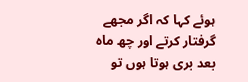ہوئے کہا کہ اگر مجھے گرفتار کرتے اور چھ ماہ بعد بری ہوتا ہوں تو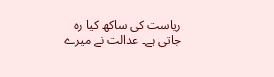ریاست کی ساکھ کیا رہ جاتی ہے۔ عدالت نے میرے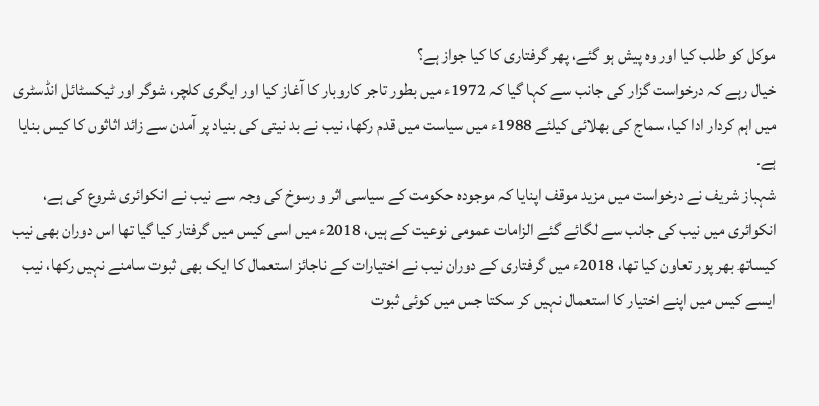موکل کو طلب کیا اور وہ پیش ہو گئے، پھر گرفتاری کا کیا جواز ہے؟
خیال رہے کہ درخواست گزار کی جانب سے کہا گیا کہ 1972ء میں بطور تاجر کاروبار کا آغاز کیا اور ایگری کلچر، شوگر اور ٹیکسٹائل انڈسٹری میں اہم کردار ادا کیا، سماج کی بھلائی کیلئے 1988ء میں سیاست میں قدم رکھا، نیب نے بد نیتی کی بنیاد پر آمدن سے زائد اثاثوں کا کیس بنایا ہے۔
شہباز شریف نے درخواست میں مزید موقف اپنایا کہ موجودہ حکومت کے سیاسی اثر و رسوخ کی وجہ سے نیب نے انکوائری شروع کی ہے، انکوائری میں نیب کی جانب سے لگائے گئے الزامات عمومی نوعیت کے ہیں، 2018ء میں اسی کیس میں گرفتار کیا گیا تھا اس دوران بھی نیب کیساتھ بھر پور تعاون کیا تھا، 2018ء میں گرفتاری کے دوران نیب نے اختیارات کے ناجائز استعمال کا ایک بھی ثبوت سامنے نہیں رکھا، نیب ایسے کیس میں اپنے اختیار کا استعمال نہیں کر سکتا جس میں کوئی ثبوت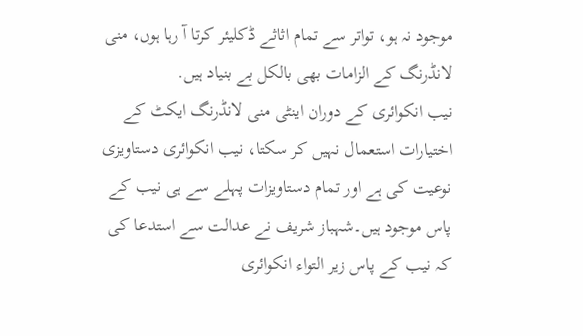موجود نہ ہو، تواتر سے تمام اثاثے ڈکلیئر کرتا آ رہا ہوں، منی لانڈرنگ کے الزامات بھی بالکل بے بنیاد ہیں.
نیب انکوائری کے دوران اینٹی منی لانڈرنگ ایکٹ کے اختیارات استعمال نہیں کر سکتا، نیب انکوائری دستاویزی نوعیت کی ہے اور تمام دستاویزات پہلے سے ہی نیب کے پاس موجود ہیں۔شہباز شریف نے عدالت سے استدعا کی کہ نیب کے پاس زیر التواء انکوائری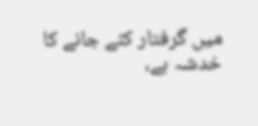میں گرفتار کئے جانے کا خدشہ ہے،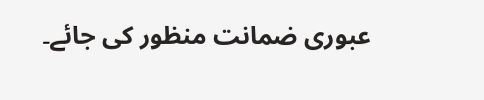عبوری ضمانت منظور کی جائے۔